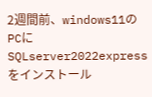2週間前、windows11のPCにSQLserver2022expressをインストール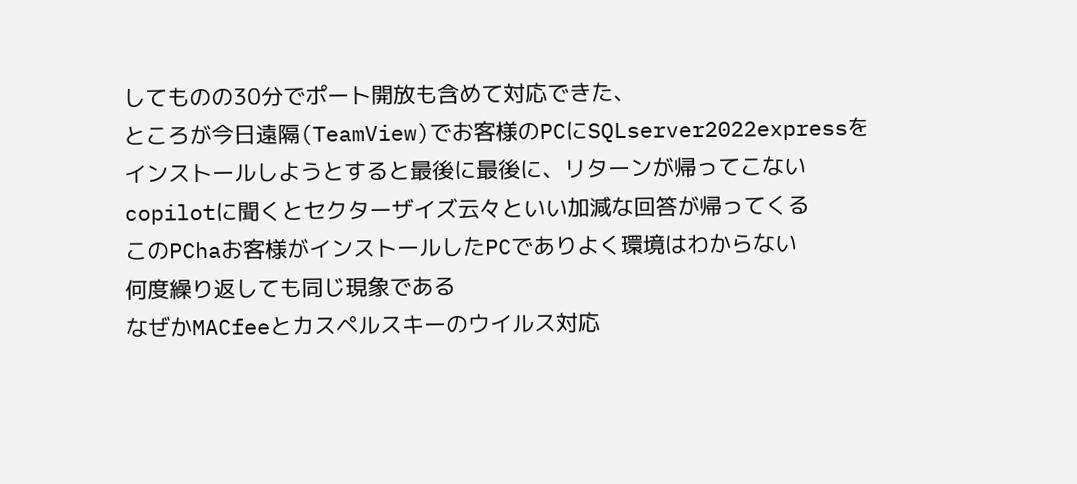してものの30分でポート開放も含めて対応できた、
ところが今日遠隔(TeamView)でお客様のPCにSQLserver2022expressをインストールしようとすると最後に最後に、リターンが帰ってこない
copilotに聞くとセクターザイズ云々といい加減な回答が帰ってくる
このPChaお客様がインストールしたPCでありよく環境はわからない
何度繰り返しても同じ現象である
なぜかMACfeeとカスペルスキーのウイルス対応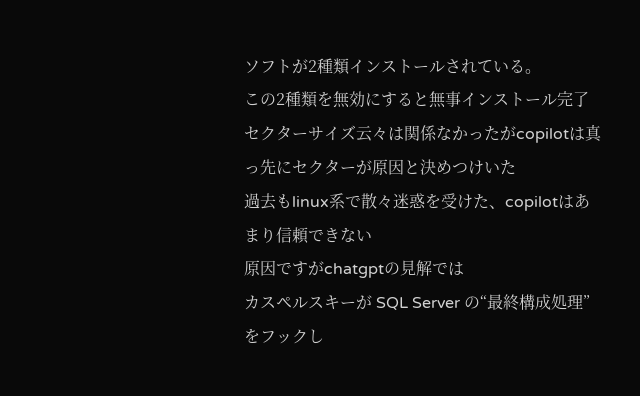ソフトが2種類インストールされている。
この2種類を無効にすると無事インストール完了
セクターサイズ云々は関係なかったがcopilotは真っ先にセクターが原因と決めつけいた
過去もlinux系で散々迷惑を受けた、copilotはあまり信頼できない
原因ですがchatgptの見解では
カスペルスキーが SQL Server の“最終構成処理”をフックし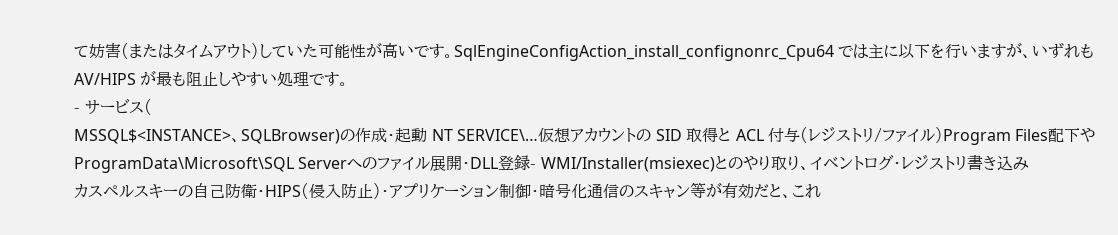て妨害(またはタイムアウト)していた可能性が高いです。SqlEngineConfigAction_install_confignonrc_Cpu64 では主に以下を行いますが、いずれも AV/HIPS が最も阻止しやすい処理です。
- サービス(
MSSQL$<INSTANCE>、SQLBrowser)の作成・起動 NT SERVICE\…仮想アカウントの SID 取得と ACL 付与(レジストリ/ファイル)Program Files配下やProgramData\Microsoft\SQL Serverへのファイル展開・DLL登録- WMI/Installer(msiexec)とのやり取り、イベントログ・レジストリ書き込み
カスペルスキーの自己防衛・HIPS(侵入防止)・アプリケーション制御・暗号化通信のスキャン等が有効だと、これ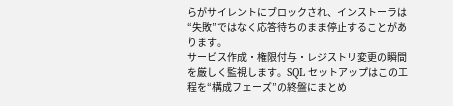らがサイレントにブロックされ、インストーラは“失敗”ではなく応答待ちのまま停止することがあります。
サービス作成・権限付与・レジストリ変更の瞬間を厳しく監視します。SQL セットアップはこの工程を“構成フェーズ”の終盤にまとめ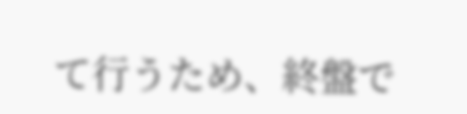て行うため、終盤で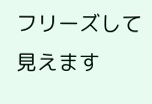フリーズして見えます